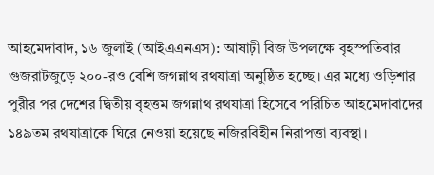আহমেদাবাদ, ১৬ জুলাই (আইএএনএস): আষাঢ়ী বিজ উপলক্ষে বৃহস্পতিবার গুজরাটজুড়ে ২০০-রও বেশি জগন্নাথ রথযাত্রা অনুষ্ঠিত হচ্ছে। এর মধ্যে ওড়িশার পুরীর পর দেশের দ্বিতীয় বৃহত্তম জগন্নাথ রথযাত্রা হিসেবে পরিচিত আহমেদাবাদের ১৪৯তম রথযাত্রাকে ঘিরে নেওয়া হয়েছে নজিরবিহীন নিরাপত্তা ব্যবস্থা।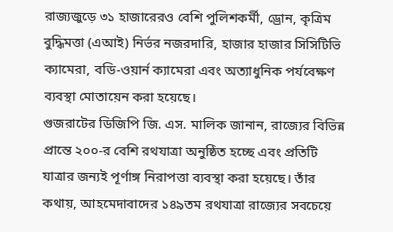রাজ্যজুড়ে ৩১ হাজারেরও বেশি পুলিশকর্মী, ড্রোন, কৃত্রিম বুদ্ধিমত্তা (এআই) নির্ভর নজরদারি, হাজার হাজার সিসিটিভি ক্যামেরা, বডি-ওয়ার্ন ক্যামেরা এবং অত্যাধুনিক পর্যবেক্ষণ ব্যবস্থা মোতায়েন করা হয়েছে।
গুজরাটের ডিজিপি জি. এস. মালিক জানান, রাজ্যের বিভিন্ন প্রান্তে ২০০-র বেশি রথযাত্রা অনুষ্ঠিত হচ্ছে এবং প্রতিটি যাত্রার জন্যই পূর্ণাঙ্গ নিরাপত্তা ব্যবস্থা করা হয়েছে। তাঁর কথায়, আহমেদাবাদের ১৪৯তম রথযাত্রা রাজ্যের সবচেয়ে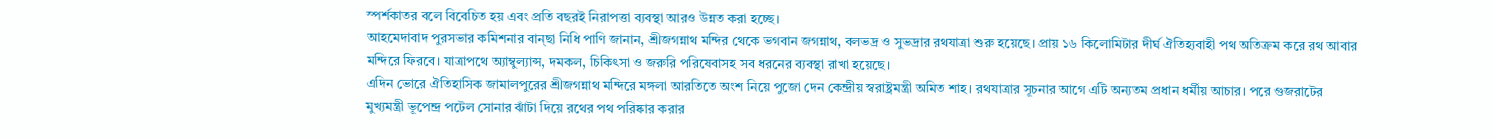স্পর্শকাতর বলে বিবেচিত হয় এবং প্রতি বছরই নিরাপত্তা ব্যবস্থা আরও উন্নত করা হচ্ছে।
আহমেদাবাদ পুরসভার কমিশনার বান্ছা নিধি পাণি জানান, শ্রীজগন্নাথ মন্দির থেকে ভগবান জগন্নাথ, বলভদ্র ও সুভদ্রার রথযাত্রা শুরু হয়েছে। প্রায় ১৬ কিলোমিটার দীর্ঘ ঐতিহ্যবাহী পথ অতিক্রম করে রথ আবার মন্দিরে ফিরবে। যাত্রাপথে অ্যাম্বুল্যান্স, দমকল, চিকিৎসা ও জরুরি পরিষেবাসহ সব ধরনের ব্যবস্থা রাখা হয়েছে।
এদিন ভোরে ঐতিহাসিক জামালপুরের শ্রীজগন্নাথ মন্দিরে মঙ্গলা আরতিতে অংশ নিয়ে পুজো দেন কেন্দ্রীয় স্বরাষ্ট্রমন্ত্রী অমিত শাহ। রথযাত্রার সূচনার আগে এটি অন্যতম প্রধান ধর্মীয় আচার। পরে গুজরাটের মুখ্যমন্ত্রী ভূপেন্দ্র পটেল সোনার ঝাঁটা দিয়ে রথের পথ পরিষ্কার করার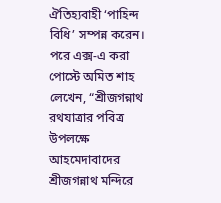ঐতিহ্যবাহী ‘পাহিন্দ বিধি’ সম্পন্ন করেন।
পরে এক্স-এ করা পোস্টে অমিত শাহ লেখেন, “শ্রীজগন্নাথ রথযাত্রার পবিত্র উপলক্ষে আহমেদাবাদের শ্রীজগন্নাথ মন্দিরে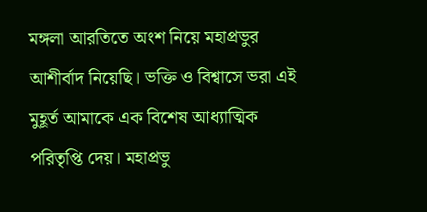মঙ্গলা আরতিতে অংশ নিয়ে মহাপ্রভুর আশীর্বাদ নিয়েছি। ভক্তি ও বিশ্বাসে ভরা এই মুহূর্ত আমাকে এক বিশেষ আধ্যাত্মিক পরিতৃপ্তি দেয়। মহাপ্রভু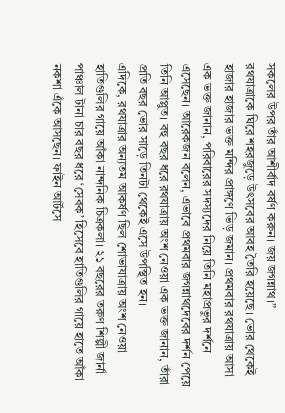সকলের উপর তাঁর আশীর্বাদ বর্ষণ করুন। জয় জগন্নাথ।”
রথযাত্রাকে ঘিরে শহরজুড়ে উৎসবের আবহ তৈরি হয়েছে। ভোর থেকেই হাজার হাজার ভক্ত মন্দির প্রাঙ্গণে ভিড় জমান। প্রথমবার রথযাত্রায় আসা এক ভক্ত জানান, পরিবারের সদস্যদের নিয়ে তিনি মহাপ্রভুর দর্শনে এসেছেন। আরেকজন বলেন, এভাবে প্রথমবার জগন্নাথদেবের দর্শন পেয়ে তিনি আপ্লুত। বহু বছর ধরে রথযাত্রায় অংশ নেওয়া এক ভক্ত জানান, তাঁরা প্রতি বছর ভোর সাড়ে তিনটা থেকেই এসে উপস্থিত হন।
এদিকে, রথযাত্রার অন্যতম আকর্ষণ ছিল শোভাযাত্রায় অংশ নেওয়া হাতিগুলির গায়ে আঁকা নান্দনিক চিত্রকলা। ২১ বছরের তরুণ শিল্পী জার্না পাঞ্চাল টানা চার বছর ধরে ‘সেবক’ হিসেবে হাতিগুলির গায়ে হাতে আঁকা নকশা এঁকে আসছেন। ফাইন আর্টসে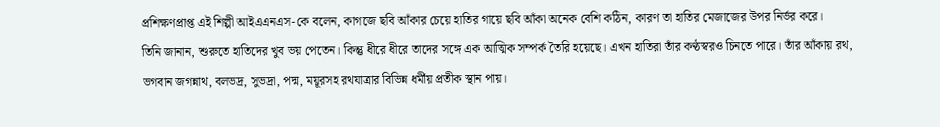প্রশিক্ষণপ্রাপ্ত এই শিল্পী আইএএনএস-কে বলেন, কাগজে ছবি আঁকার চেয়ে হাতির গায়ে ছবি আঁকা অনেক বেশি কঠিন, কারণ তা হাতির মেজাজের উপর নির্ভর করে।
তিনি জানান, শুরুতে হাতিদের খুব ভয় পেতেন। কিন্তু ধীরে ধীরে তাদের সঙ্গে এক আত্মিক সম্পর্ক তৈরি হয়েছে। এখন হাতিরা তাঁর কণ্ঠস্বরও চিনতে পারে। তাঁর আঁকায় রথ, ভগবান জগন্নাথ, বলভদ্র, সুভদ্রা, পদ্ম, ময়ূরসহ রথযাত্রার বিভিন্ন ধর্মীয় প্রতীক স্থান পায়।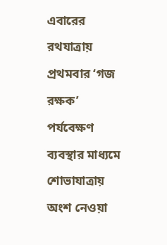এবারের রথযাত্রায় প্রথমবার ‘গজ রক্ষক’ পর্যবেক্ষণ ব্যবস্থার মাধ্যমে শোভাযাত্রায় অংশ নেওয়া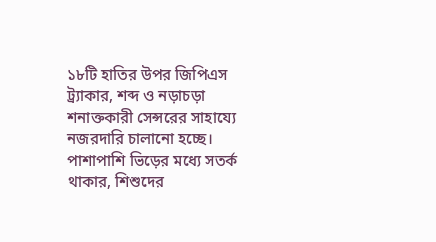১৮টি হাতির উপর জিপিএস ট্র্যাকার, শব্দ ও নড়াচড়া শনাক্তকারী সেন্সরের সাহায্যে নজরদারি চালানো হচ্ছে। পাশাপাশি ভিড়ের মধ্যে সতর্ক থাকার, শিশুদের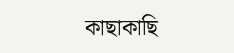কাছাকাছি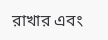রাখার এবং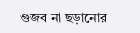গুজব না ছড়ানোর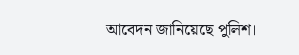আবেদন জানিয়েছে পুলিশ।